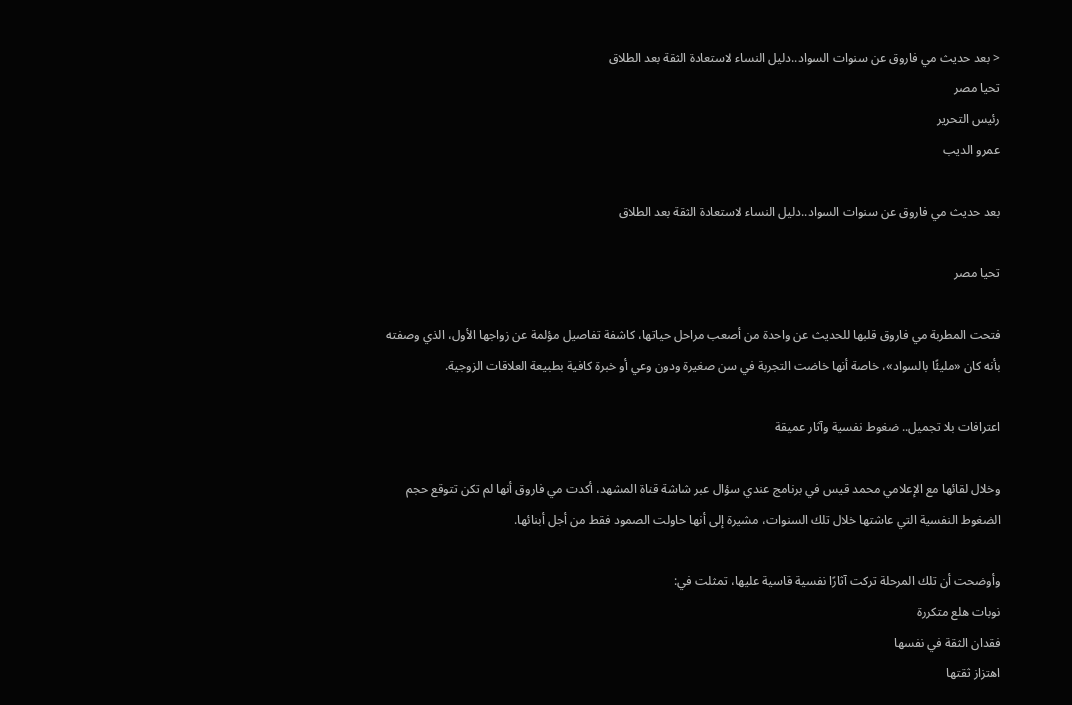< بعد حديث مي فاروق عن سنوات السواد..دليل النساء لاستعادة الثقة بعد الطلاق
تحيا مصر
رئيس التحرير
عمرو الديب

بعد حديث مي فاروق عن سنوات السواد..دليل النساء لاستعادة الثقة بعد الطلاق

تحيا مصر

فتحت المطربة مي فاروق قلبها للحديث عن واحدة من أصعب مراحل حياتها، كاشفة تفاصيل مؤلمة عن زواجها الأول، الذي وصفته بأنه كان «مليئًا بالسواد»، خاصة أنها خاضت التجربة في سن صغيرة ودون وعي أو خبرة كافية بطبيعة العلاقات الزوجية.

اعترافات بلا تجميل.. ضغوط نفسية وآثار عميقة

وخلال لقائها مع الإعلامي محمد قيس في برنامج عندي سؤال عبر شاشة قناة المشهد، أكدت مي فاروق أنها لم تكن تتوقع حجم الضغوط النفسية التي عاشتها خلال تلك السنوات، مشيرة إلى أنها حاولت الصمود فقط من أجل أبنائها.

وأوضحت أن تلك المرحلة تركت آثارًا نفسية قاسية عليها، تمثلت في:
نوبات هلع متكررة
فقدان الثقة في نفسها
اهتزاز ثقتها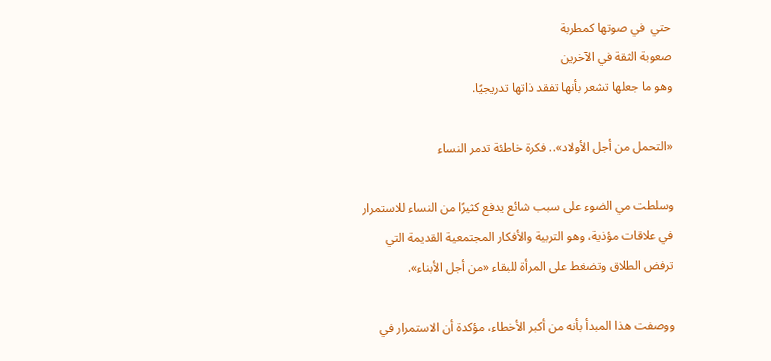حتي  في صوتها كمطربة
صعوبة الثقة في الآخرين
وهو ما جعلها تشعر بأنها تفقد ذاتها تدريجيًا.

«التحمل من أجل الأولاد».. فكرة خاطئة تدمر النساء

وسلطت مي الضوء على سبب شائع يدفع كثيرًا من النساء للاستمرار في علاقات مؤذية، وهو التربية والأفكار المجتمعية القديمة التي ترفض الطلاق وتضغط على المرأة للبقاء «من أجل الأبناء».

ووصفت هذا المبدأ بأنه من أكبر الأخطاء، مؤكدة أن الاستمرار في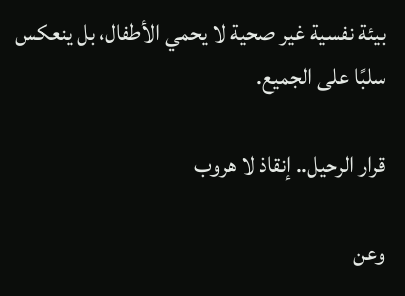بيئة نفسية غير صحية لا يحمي الأطفال، بل ينعكس سلبًا على الجميع.

قرار الرحيل.. إنقاذ لا هروب

وعن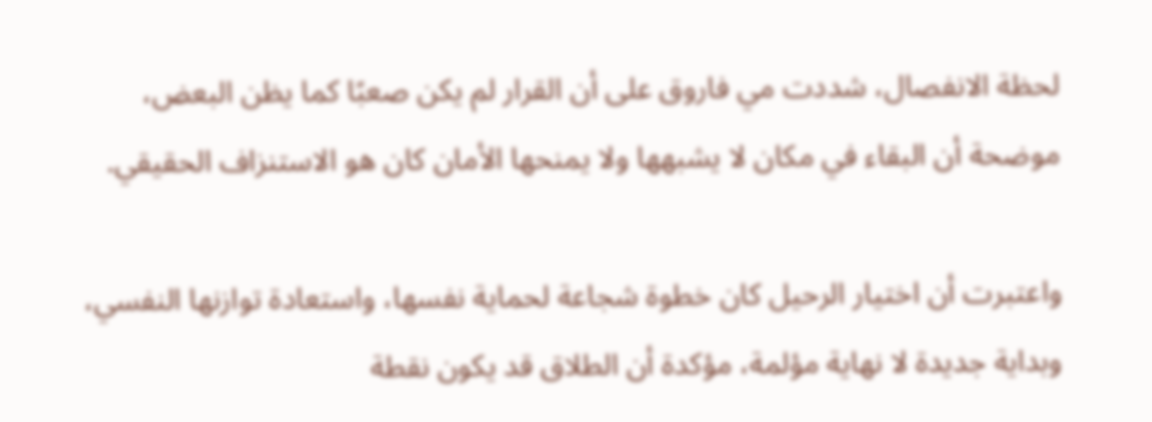لحظة الانفصال، شددت مي فاروق على أن القرار لم يكن صعبًا كما يظن البعض، موضحة أن البقاء في مكان لا يشبهها ولا يمنحها الأمان كان هو الاستنزاف الحقيقي.

واعتبرت أن اختيار الرحيل كان خطوة شجاعة لحماية نفسها، واستعادة توازنها النفسي، وبداية جديدة لا نهاية مؤلمة، مؤكدة أن الطلاق قد يكون نقطة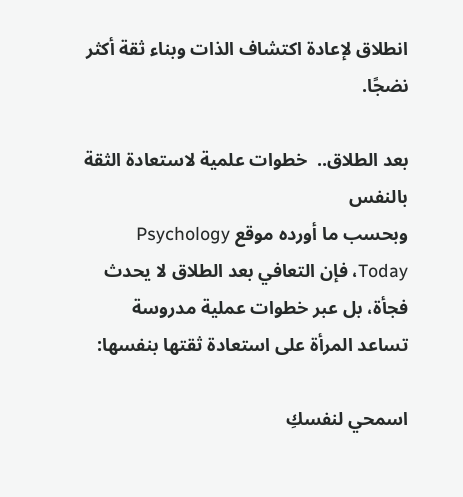انطلاق لإعادة اكتشاف الذات وبناء ثقة أكثر نضجًا.

بعد الطلاق..  خطوات علمية لاستعادة الثقة بالنفس
وبحسب ما أورده موقع Psychology Today، فإن التعافي بعد الطلاق لا يحدث فجأة، بل عبر خطوات عملية مدروسة تساعد المرأة على استعادة ثقتها بنفسها:

اسمحي لنفسكِ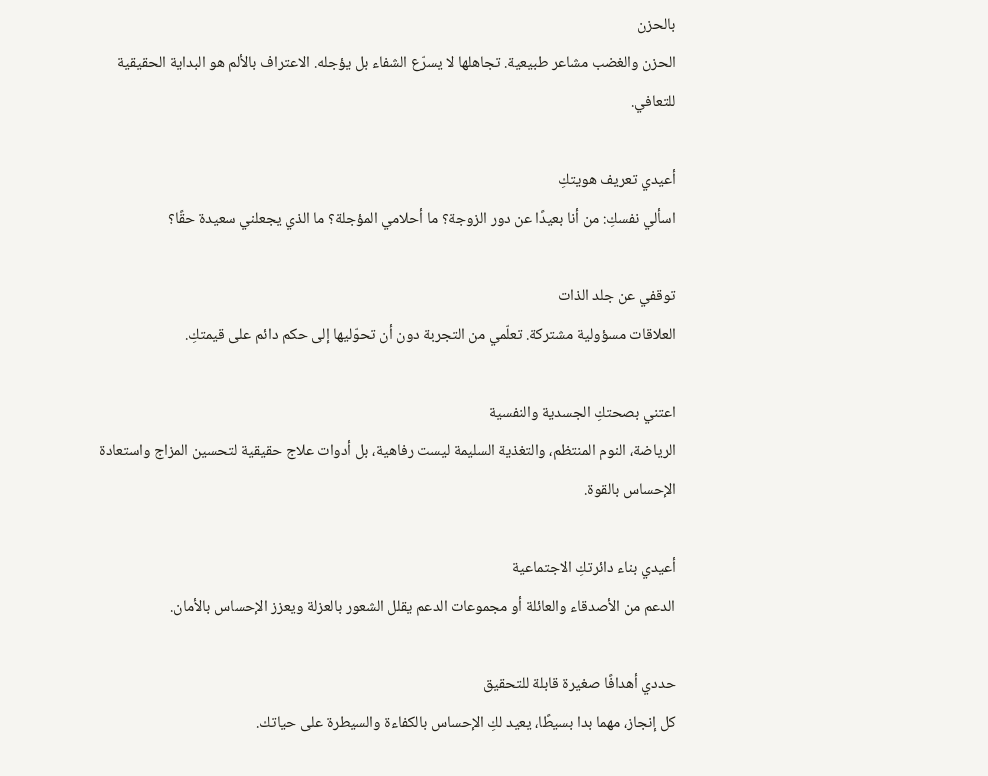بالحزن
الحزن والغضب مشاعر طبيعية. تجاهلها لا يسرّع الشفاء بل يؤجله. الاعتراف بالألم هو البداية الحقيقية للتعافي.

أعيدي تعريف هويتكِ
اسألي نفسكِ: من أنا بعيدًا عن دور الزوجة؟ ما أحلامي المؤجلة؟ ما الذي يجعلني سعيدة حقًا؟

توقفي عن جلد الذات
العلاقات مسؤولية مشتركة. تعلّمي من التجربة دون أن تحوّليها إلى حكم دائم على قيمتكِ.

اعتني بصحتكِ الجسدية والنفسية
الرياضة، النوم المنتظم، والتغذية السليمة ليست رفاهية، بل أدوات علاج حقيقية لتحسين المزاج واستعادة الإحساس بالقوة.

أعيدي بناء دائرتكِ الاجتماعية
الدعم من الأصدقاء والعائلة أو مجموعات الدعم يقلل الشعور بالعزلة ويعزز الإحساس بالأمان.

حددي أهدافًا صغيرة قابلة للتحقيق
كل إنجاز، مهما بدا بسيطًا، يعيد لكِ الإحساس بالكفاءة والسيطرة على حياتك.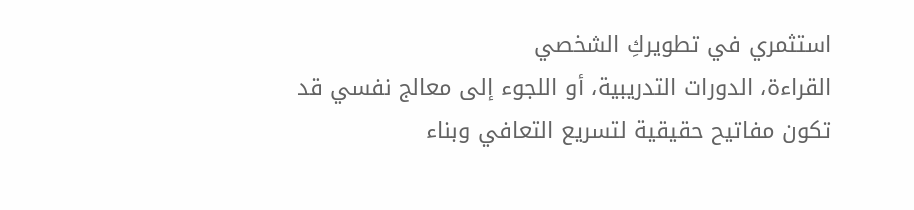استثمري في تطويركِ الشخصي
القراءة، الدورات التدريبية، أو اللجوء إلى معالج نفسي قد تكون مفاتيح حقيقية لتسريع التعافي وبناء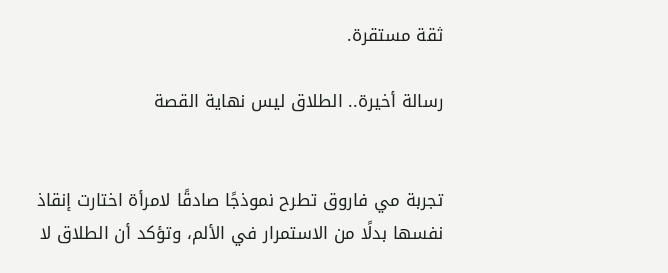ثقة مستقرة.

رسالة أخيرة.. الطلاق ليس نهاية القصة


تجربة مي فاروق تطرح نموذجًا صادقًا لامرأة اختارت إنقاذ نفسها بدلًا من الاستمرار في الألم، وتؤكد أن الطلاق لا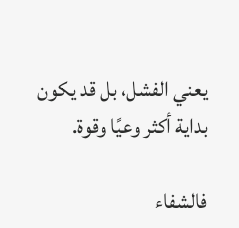يعني الفشل، بل قد يكون بداية أكثر وعيًا وقوة.

فالشفاء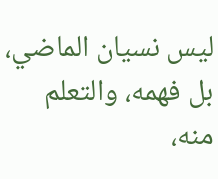ليس نسيان الماضي، بل فهمه، والتعلم منه،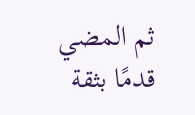ثم المضي قدمًا بثقة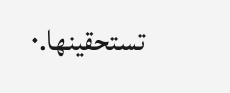تستحقينها.٠